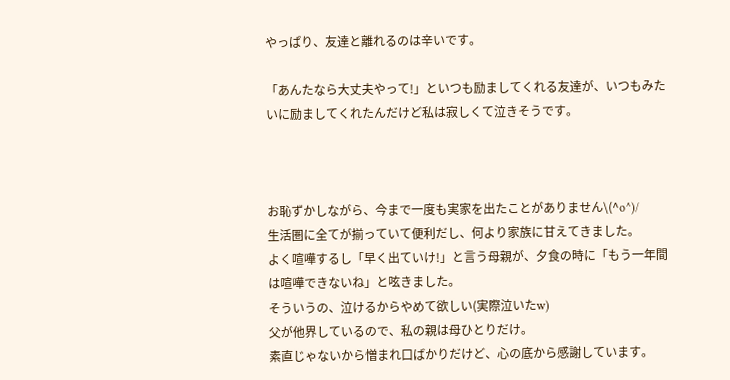やっぱり、友達と離れるのは辛いです。

「あんたなら大丈夫やって!」といつも励ましてくれる友達が、いつもみたいに励ましてくれたんだけど私は寂しくて泣きそうです。



お恥ずかしながら、今まで一度も実家を出たことがありません\(^o^)/
生活圏に全てが揃っていて便利だし、何より家族に甘えてきました。
よく喧嘩するし「早く出ていけ!」と言う母親が、夕食の時に「もう一年間は喧嘩できないね」と呟きました。
そういうの、泣けるからやめて欲しい(実際泣いたw)
父が他界しているので、私の親は母ひとりだけ。
素直じゃないから憎まれ口ばかりだけど、心の底から感謝しています。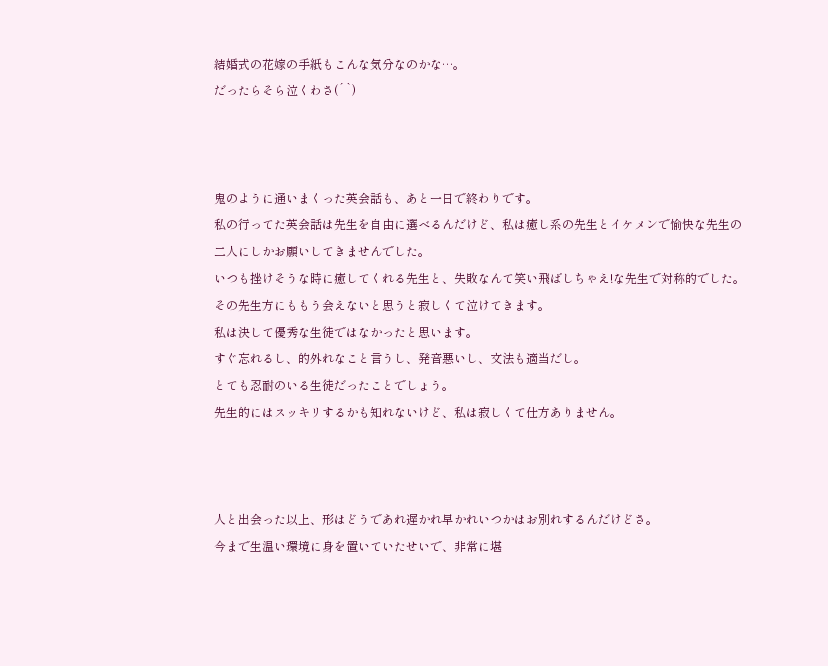結婚式の花嫁の手紙もこんな気分なのかな…。
だったらそら泣くわさ(´`)



鬼のように通いまくった英会話も、あと一日で終わりです。
私の行ってた英会話は先生を自由に選べるんだけど、私は癒し系の先生とイケメンで愉快な先生の二人にしかお願いしてきませんでした。
いつも挫けそうな時に癒してくれる先生と、失敗なんて笑い飛ばしちゃえ!な先生で対称的でした。
その先生方にももう会えないと思うと寂しくて泣けてきます。
私は決して優秀な生徒ではなかったと思います。
すぐ忘れるし、的外れなこと言うし、発音悪いし、文法も適当だし。
とても忍耐のいる生徒だったことでしょう。
先生的にはスッキリするかも知れないけど、私は寂しくて仕方ありません。



人と出会った以上、形はどうであれ遅かれ早かれいつかはお別れするんだけどさ。
今まで生温い環境に身を置いていたせいで、非常に堪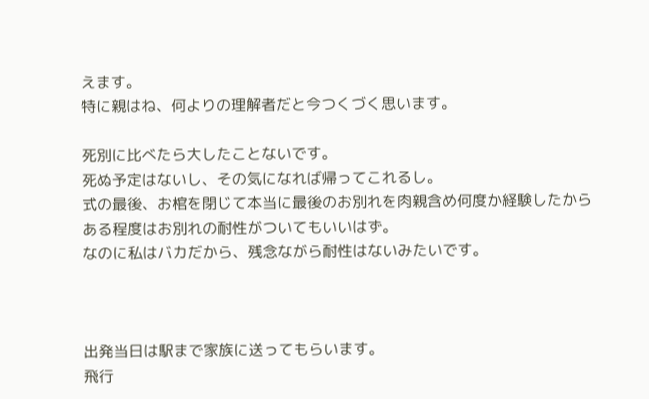えます。
特に親はね、何よりの理解者だと今つくづく思います。

死別に比べたら大したことないです。
死ぬ予定はないし、その気になれば帰ってこれるし。
式の最後、お棺を閉じて本当に最後のお別れを肉親含め何度か経験したから
ある程度はお別れの耐性がついてもいいはず。
なのに私はバカだから、残念ながら耐性はないみたいです。



出発当日は駅まで家族に送ってもらいます。
飛行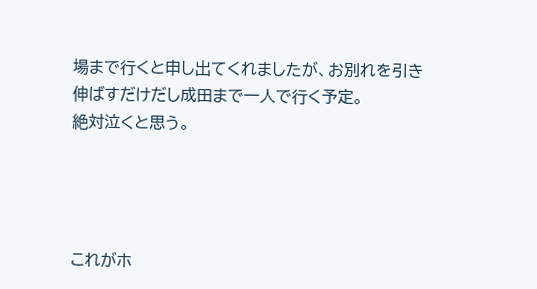場まで行くと申し出てくれましたが、お別れを引き伸ばすだけだし成田まで一人で行く予定。
絶対泣くと思う。




これがホ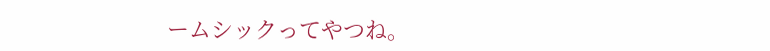ームシックってやつね。